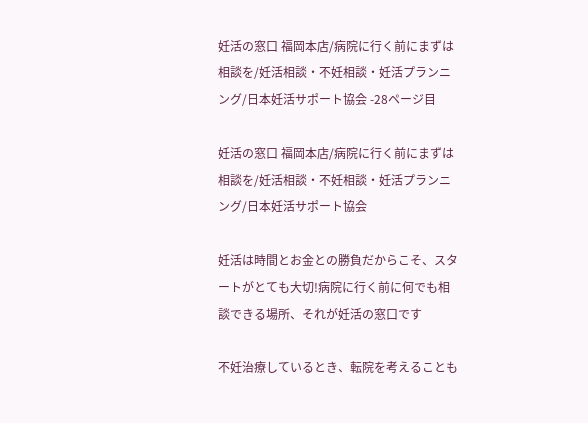妊活の窓口 福岡本店/病院に行く前にまずは相談を/妊活相談・不妊相談・妊活プランニング/日本妊活サポート協会 -28ページ目

妊活の窓口 福岡本店/病院に行く前にまずは相談を/妊活相談・不妊相談・妊活プランニング/日本妊活サポート協会

妊活は時間とお金との勝負だからこそ、スタートがとても大切!病院に行く前に何でも相談できる場所、それが妊活の窓口です

不妊治療しているとき、転院を考えることも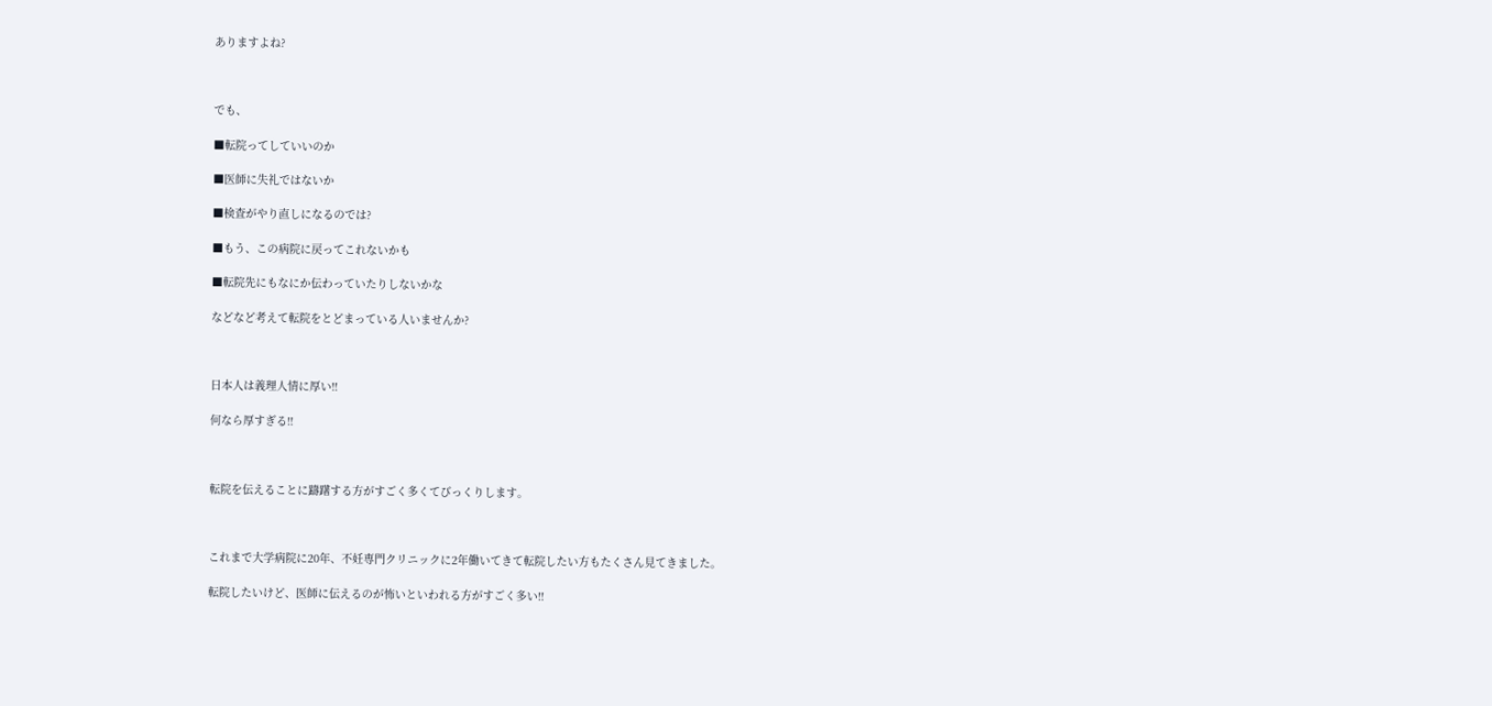ありますよね?



でも、

■転院ってしていいのか

■医師に失礼ではないか

■検査がやり直しになるのでは?

■もう、この病院に戻ってこれないかも

■転院先にもなにか伝わっていたりしないかな

などなど考えて転院をとどまっている人いませんか?



日本人は義理人情に厚い!!

何なら厚すぎる!!



転院を伝えることに躊躇する方がすごく多くてびっくりします。



これまで大学病院に20年、不妊専門クリニックに2年働いてきて転院したい方もたくさん見てきました。

転院したいけど、医師に伝えるのが怖いといわれる方がすごく多い!!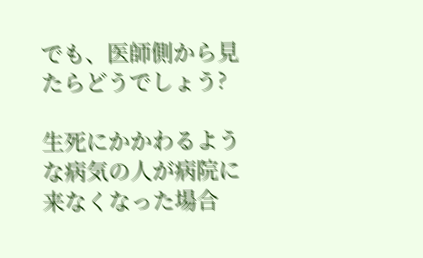でも、医師側から見たらどうでしょう?

生死にかかわるような病気の人が病院に来なくなった場合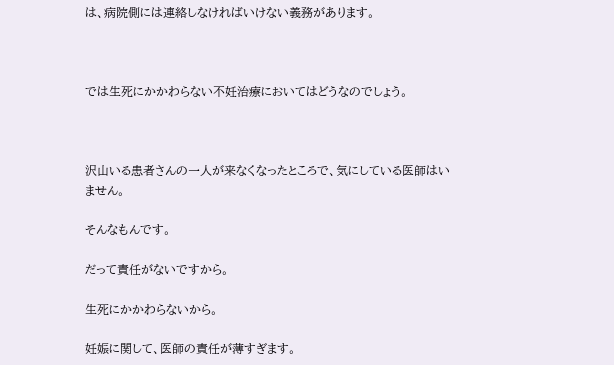は、病院側には連絡しなければいけない義務があります。



では生死にかかわらない不妊治療においてはどうなのでしょう。



沢山いる患者さんの一人が来なくなったところで、気にしている医師はいません。

そんなもんです。

だって責任がないですから。

生死にかかわらないから。

妊娠に関して、医師の責任が薄すぎます。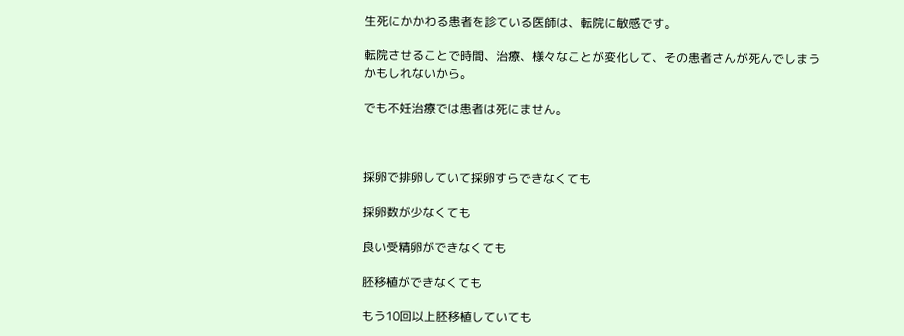生死にかかわる患者を診ている医師は、転院に敏感です。

転院させることで時間、治療、様々なことが変化して、その患者さんが死んでしまうかもしれないから。

でも不妊治療では患者は死にません。



採卵で排卵していて採卵すらできなくても

採卵数が少なくても

良い受精卵ができなくても

胚移植ができなくても

もう10回以上胚移植していても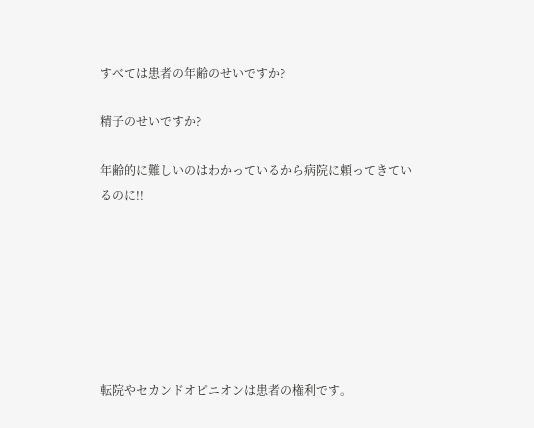すべては患者の年齢のせいですか?

精子のせいですか?

年齢的に難しいのはわかっているから病院に頼ってきているのに!!







転院やセカンドオピニオンは患者の権利です。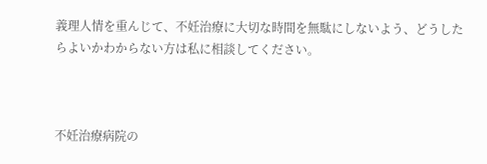義理人情を重んじて、不妊治療に大切な時間を無駄にしないよう、どうしたらよいかわからない方は私に相談してください。



不妊治療病院の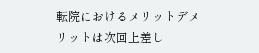転院におけるメリットデメリットは次回上差し